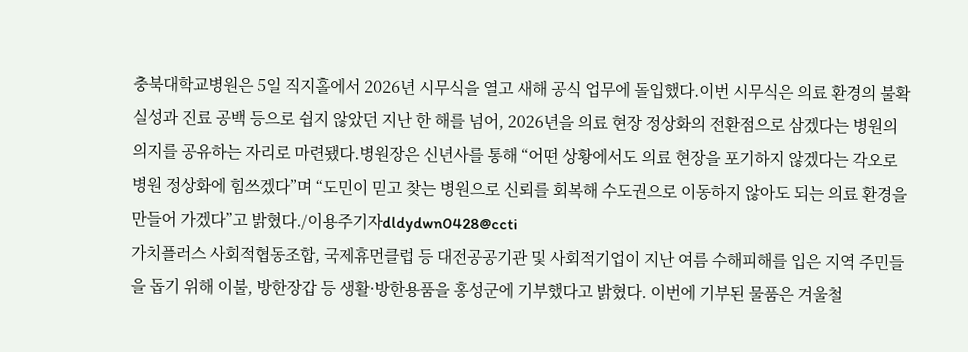충북대학교병원은 5일 직지홀에서 2026년 시무식을 열고 새해 공식 업무에 돌입했다.이번 시무식은 의료 환경의 불확실성과 진료 공백 등으로 쉽지 않았던 지난 한 해를 넘어, 2026년을 의료 현장 정상화의 전환점으로 삼겠다는 병원의 의지를 공유하는 자리로 마련됐다.병원장은 신년사를 통해 “어떤 상황에서도 의료 현장을 포기하지 않겠다는 각오로 병원 정상화에 힘쓰겠다”며 “도민이 믿고 찾는 병원으로 신뢰를 회복해 수도권으로 이동하지 않아도 되는 의료 환경을 만들어 가겠다”고 밝혔다./이용주기자dldydwn0428@ccti
가치플러스 사회적협동조합, 국제휴먼클럽 등 대전공공기관 및 사회적기업이 지난 여름 수해피해를 입은 지역 주민들을 돕기 위해 이불, 방한장갑 등 생활·방한용품을 홍성군에 기부했다고 밝혔다. 이번에 기부된 물품은 겨울철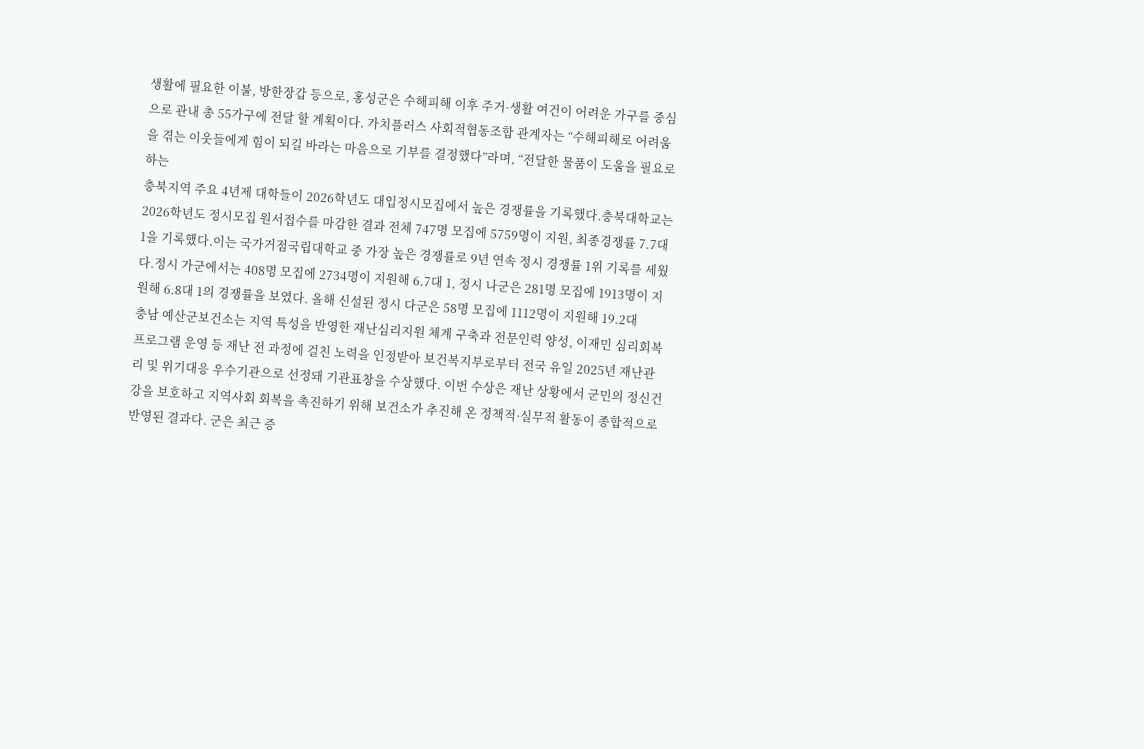생활에 필요한 이불, 방한장갑 등으로, 홍성군은 수해피해 이후 주거·생활 여건이 어려운 가구를 중심으로 관내 총 55가구에 전달 할 계획이다. 가치플러스 사회적협동조합 관계자는 “수해피해로 어려움을 겪는 이웃들에게 힘이 되길 바라는 마음으로 기부를 결정했다”라며, “전달한 물품이 도움을 필요로 하는
충북지역 주요 4년제 대학들이 2026학년도 대입정시모집에서 높은 경쟁률을 기록했다.충북대학교는 2026학년도 정시모집 원서접수를 마감한 결과 전체 747명 모집에 5759명이 지원, 최종경쟁률 7.7대 1을 기록했다.이는 국가거점국립대학교 중 가장 높은 경쟁률로 9년 연속 정시 경쟁률 1위 기록를 세웠다.정시 가군에서는 408명 모집에 2734명이 지원해 6.7대 1, 정시 나군은 281명 모집에 1913명이 지원해 6.8대 1의 경쟁률을 보였다. 올해 신설된 정시 다군은 58명 모집에 1112명이 지원해 19.2대
충남 예산군보건소는 지역 특성을 반영한 재난심리지원 체계 구축과 전문인력 양성, 이재민 심리회복 프로그램 운영 등 재난 전 과정에 걸친 노력을 인정받아 보건복지부로부터 전국 유일 2025년 재난관리 및 위기대응 우수기관으로 선정돼 기관표창을 수상했다. 이번 수상은 재난 상황에서 군민의 정신건강을 보호하고 지역사회 회복을 촉진하기 위해 보건소가 추진해 온 정책적·실무적 활동이 종합적으로 반영된 결과다. 군은 최근 증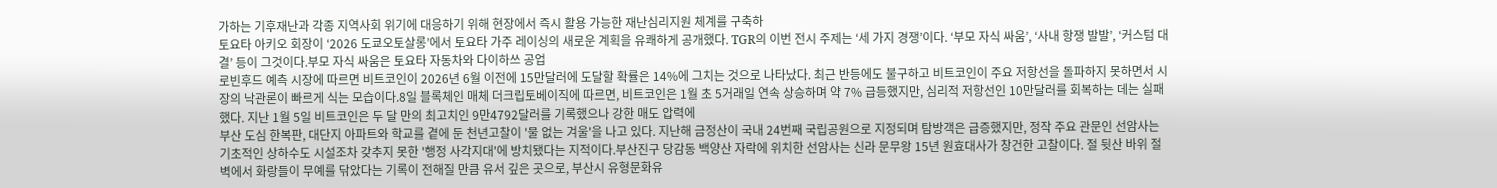가하는 기후재난과 각종 지역사회 위기에 대응하기 위해 현장에서 즉시 활용 가능한 재난심리지원 체계를 구축하
토요타 아키오 회장이 ‘2026 도쿄오토살롱’에서 토요타 가주 레이싱의 새로운 계획을 유쾌하게 공개했다. TGR의 이번 전시 주제는 ‘세 가지 경쟁’이다. ‘부모 자식 싸움’, ‘사내 항쟁 발발’, ‘커스텀 대결’ 등이 그것이다.부모 자식 싸움은 토요타 자동차와 다이하쓰 공업
로빈후드 예측 시장에 따르면 비트코인이 2026년 6월 이전에 15만달러에 도달할 확률은 14%에 그치는 것으로 나타났다. 최근 반등에도 불구하고 비트코인이 주요 저항선을 돌파하지 못하면서 시장의 낙관론이 빠르게 식는 모습이다.8일 블록체인 매체 더크립토베이직에 따르면, 비트코인은 1월 초 5거래일 연속 상승하며 약 7% 급등했지만, 심리적 저항선인 10만달러를 회복하는 데는 실패했다. 지난 1월 5일 비트코인은 두 달 만의 최고치인 9만4792달러를 기록했으나 강한 매도 압력에
부산 도심 한복판, 대단지 아파트와 학교를 곁에 둔 천년고찰이 '물 없는 겨울'을 나고 있다. 지난해 금정산이 국내 24번째 국립공원으로 지정되며 탐방객은 급증했지만, 정작 주요 관문인 선암사는 기초적인 상하수도 시설조차 갖추지 못한 '행정 사각지대'에 방치됐다는 지적이다.부산진구 당감동 백양산 자락에 위치한 선암사는 신라 문무왕 15년 원효대사가 창건한 고찰이다. 절 뒷산 바위 절벽에서 화랑들이 무예를 닦았다는 기록이 전해질 만큼 유서 깊은 곳으로, 부산시 유형문화유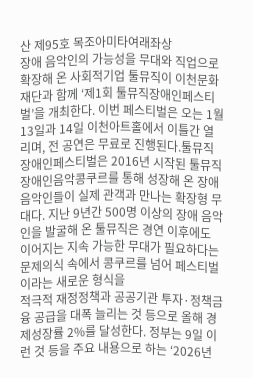산 제95호 목조아미타여래좌상
장애 음악인의 가능성을 무대와 직업으로 확장해 온 사회적기업 툴뮤직이 이천문화재단과 함께 ‘제1회 툴뮤직장애인페스티벌’을 개최한다. 이번 페스티벌은 오는 1월 13일과 14일 이천아트홀에서 이틀간 열리며, 전 공연은 무료로 진행된다.툴뮤직장애인페스티벌은 2016년 시작된 툴뮤직장애인음악콩쿠르를 통해 성장해 온 장애 음악인들이 실제 관객과 만나는 확장형 무대다. 지난 9년간 500명 이상의 장애 음악인을 발굴해 온 툴뮤직은 경연 이후에도 이어지는 지속 가능한 무대가 필요하다는 문제의식 속에서 콩쿠르를 넘어 페스티벌이라는 새로운 형식을
적극적 재정정책과 공공기관 투자·정책금융 공급을 대폭 늘리는 것 등으로 올해 경제성장률 2%를 달성한다. 정부는 9일 이런 것 등을 주요 내용으로 하는 ‘2026년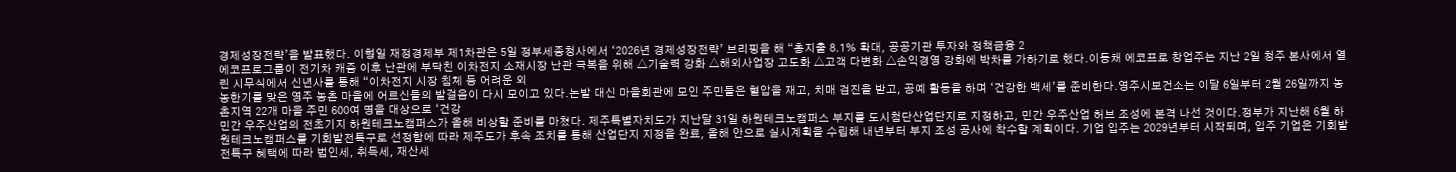경제성장전략’을 발표했다. 이형일 재정경제부 제1차관은 5일 정부세종청사에서 ‘2026년 경제성장전략’ 브리핑을 해 “총지출 8.1% 확대, 공공기관 투자와 정책금융 2
에코프로그룹이 전기차 캐즘 이후 난관에 부닥친 이차전지 소재시장 난관 극복을 위해 △기술력 강화 △해외사업장 고도화 △고객 다변화 △손익경영 강화에 박차를 가하기로 했다.이동채 에코프로 창업주는 지난 2일 청주 본사에서 열린 시무식에서 신년사를 통해 “이차전지 시장 침체 등 어려운 외
농한기를 맞은 영주 농촌 마을에 어르신들의 발걸음이 다시 모이고 있다.논밭 대신 마을회관에 모인 주민들은 혈압을 재고, 치매 검진을 받고, 공예 활동을 하며 ‘건강한 백세’를 준비한다.영주시보건소는 이달 6일부터 2월 26일까지 농촌지역 22개 마을 주민 600여 명을 대상으로 ‘건강
민간 우주산업의 전초기지 하원테크노캠퍼스가 올해 비상할 준비를 마쳤다. 제주특별자치도가 지난달 31일 하원테크노캠퍼스 부지를 도시첨단산업단지로 지정하고, 민간 우주산업 허브 조성에 본격 나선 것이다.정부가 지난해 6월 하원테크노캠퍼스를 기회발전특구로 선정함에 따라 제주도가 후속 조치를 통해 산업단지 지정을 완료, 올해 안으로 실시계획을 수립해 내년부터 부지 조성 공사에 착수할 계획이다. 기업 입주는 2029년부터 시작되며, 입주 기업은 기회발전특구 혜택에 따라 법인세, 취득세, 재산세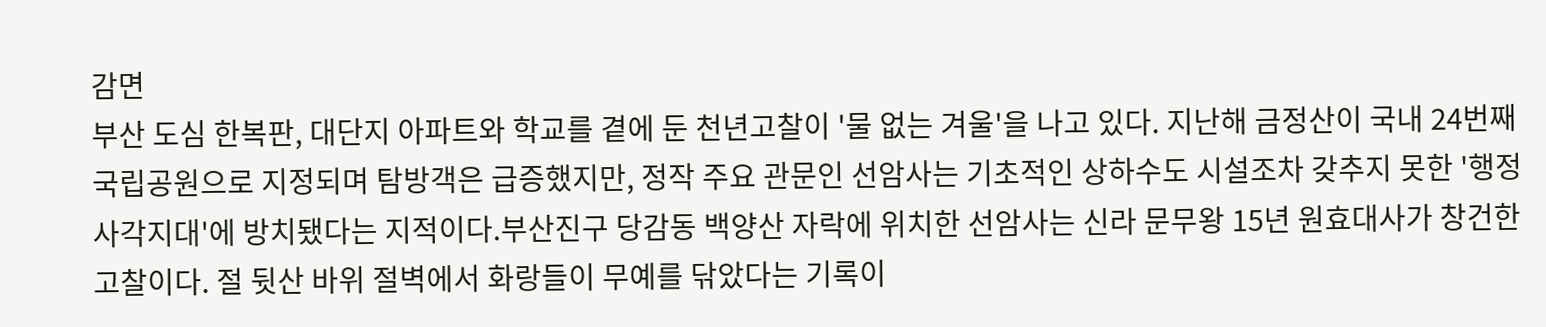감면
부산 도심 한복판, 대단지 아파트와 학교를 곁에 둔 천년고찰이 '물 없는 겨울'을 나고 있다. 지난해 금정산이 국내 24번째 국립공원으로 지정되며 탐방객은 급증했지만, 정작 주요 관문인 선암사는 기초적인 상하수도 시설조차 갖추지 못한 '행정 사각지대'에 방치됐다는 지적이다.부산진구 당감동 백양산 자락에 위치한 선암사는 신라 문무왕 15년 원효대사가 창건한 고찰이다. 절 뒷산 바위 절벽에서 화랑들이 무예를 닦았다는 기록이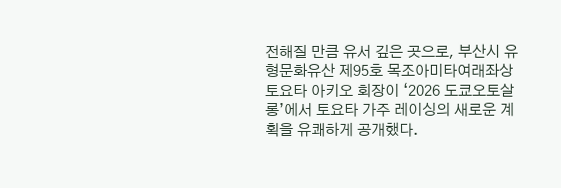전해질 만큼 유서 깊은 곳으로, 부산시 유형문화유산 제95호 목조아미타여래좌상
토요타 아키오 회장이 ‘2026 도쿄오토살롱’에서 토요타 가주 레이싱의 새로운 계획을 유쾌하게 공개했다.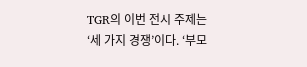TGR의 이번 전시 주제는 ‘세 가지 경쟁’이다. ‘부모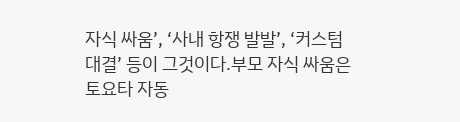자식 싸움’, ‘사내 항쟁 발발’, ‘커스텀 대결’ 등이 그것이다.부모 자식 싸움은 토요타 자동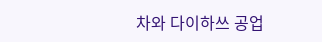차와 다이하쓰 공업